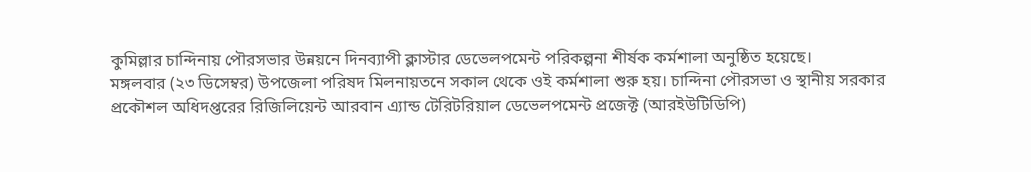কুমিল্লার চান্দিনায় পৌরসভার উন্নয়নে দিনব্যাপী ক্লাস্টার ডেভেলপমেন্ট পরিকল্পনা শীর্ষক কর্মশালা অনুষ্ঠিত হয়েছে।
মঙ্গলবার (২৩ ডিসেম্বর) উপজেলা পরিষদ মিলনায়তনে সকাল থেকে ওই কর্মশালা শুরু হয়। চান্দিনা পৌরসভা ও স্থানীয় সরকার প্রকৌশল অধিদপ্তরের রিজিলিয়েন্ট আরবান এ্যান্ড টেরিটরিয়াল ডেভেলপমেন্ট প্রজেক্ট (আরইউটিডিপি)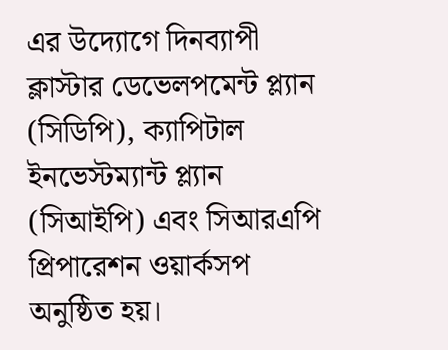এর উদ্যোগে দিনব্যাপী ক্লাস্টার ডেভেলপমেন্ট প্ল্যান (সিডিপি), ক্যাপিটাল ইনভেস্টম্যান্ট প্ল্যান (সিআইপি) এবং সিআরএপি প্রিপারেশন ওয়ার্কসপ অনুষ্ঠিত হয়।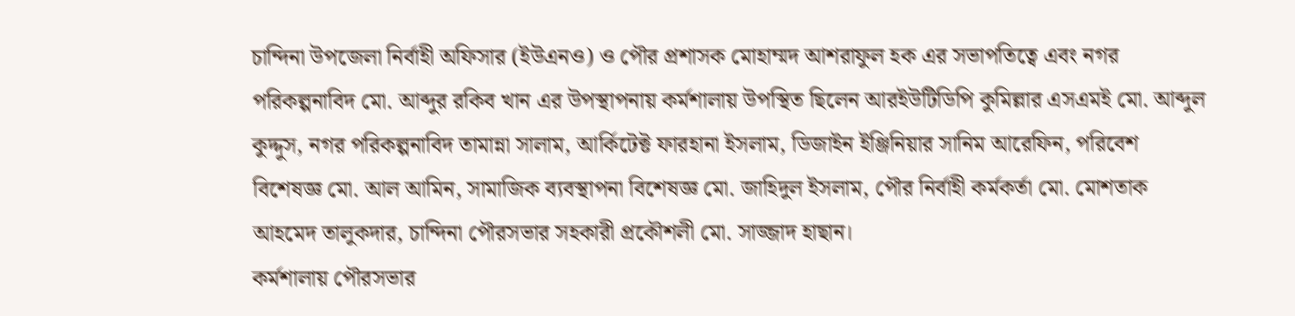চান্দিনা উপজেলা নির্বাহী অফিসার (ইউএনও) ও পৌর প্রশাসক মোহাম্মদ আশরাফুল হক এর সভাপতিত্বে এবং নগর পরিকল্পনাবিদ মো. আব্দুর রকিব খান এর উপস্থাপনায় কর্মশালায় উপস্থিত ছিলেন আরইউটিডিপি কুমিল্লার এসএমই মো. আব্দুল কুদ্দুস, নগর পরিকল্পনাবিদ তামান্না সালাম, আর্কিটেক্ট ফারহানা ইসলাম, ডিজাইন ইঞ্জিনিয়ার সানিম আরেফিন, পরিবেশ বিশেষজ্ঞ মো. আল আমিন, সামাজিক ব্যবস্থাপনা বিশেষজ্ঞ মো. জাহিদুল ইসলাম, পৌর নির্বাহী কর্মকর্তা মো. মোশতাক আহমেদ তালুকদার, চান্দিনা পৌরসভার সহকারী প্রকৌশলী মো. সাজ্জাদ হাছান।
কর্মশালায় পৌরসভার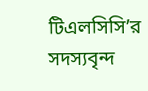টিএলসিসি’র সদস্যবৃন্দ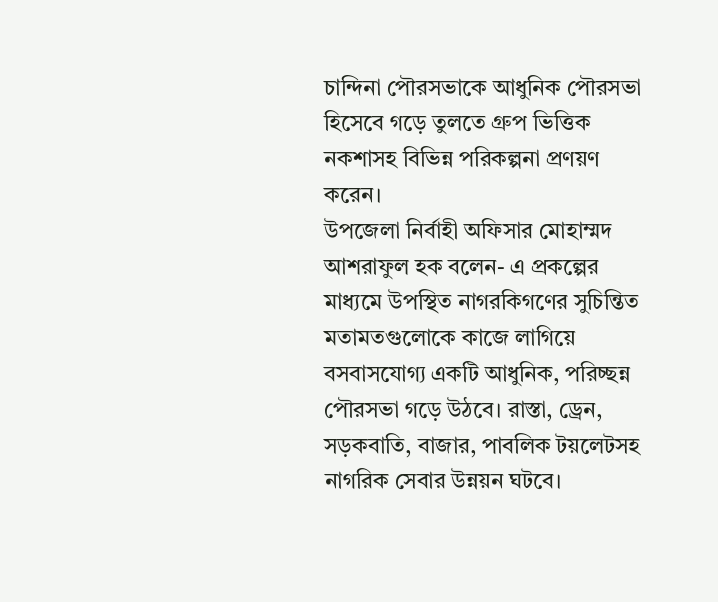চান্দিনা পৌরসভাকে আধুনিক পৌরসভা হিসেবে গড়ে তুলতে গ্রুপ ভিত্তিক নকশাসহ বিভিন্ন পরিকল্পনা প্রণয়ণ করেন।
উপজেলা নির্বাহী অফিসার মোহাম্মদ আশরাফুল হক বলেন- এ প্রকল্পের মাধ্যমে উপস্থিত নাগরকিগণের সুচিন্তিত মতামতগুলোকে কাজে লাগিয়ে বসবাসযোগ্য একটি আধুনিক, পরিচ্ছন্ন পৌরসভা গড়ে উঠবে। রাস্তা, ড্রেন, সড়কবাতি, বাজার, পাবলিক টয়লেটসহ নাগরিক সেবার উন্নয়ন ঘটবে।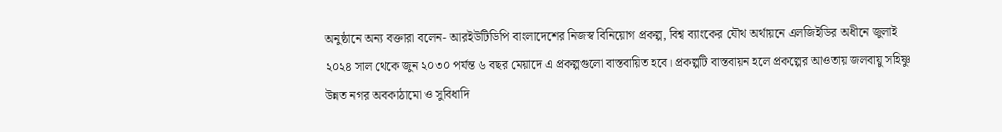অনুষ্ঠানে অন্য বক্তারা বলেন- আরইউটিডিপি বাংলাদেশের নিজস্ব বিনিয়োগ প্রকল্প, বিশ্ব ব্যাংকের যৌথ অর্থায়নে এলজিইডির অধীনে জুলাই ২০২৪ সাল থেকে জুন ২০৩০ পর্যন্ত ৬ বছর মেয়াদে এ প্রকল্পগুলো বাস্তবায়িত হবে। প্রকল্পটি বাস্তবায়ন হলে প্রকল্পের আওতায় জলবায়ু সহিষ্ণু উন্নত নগর অবকাঠামো ও সুবিধাদি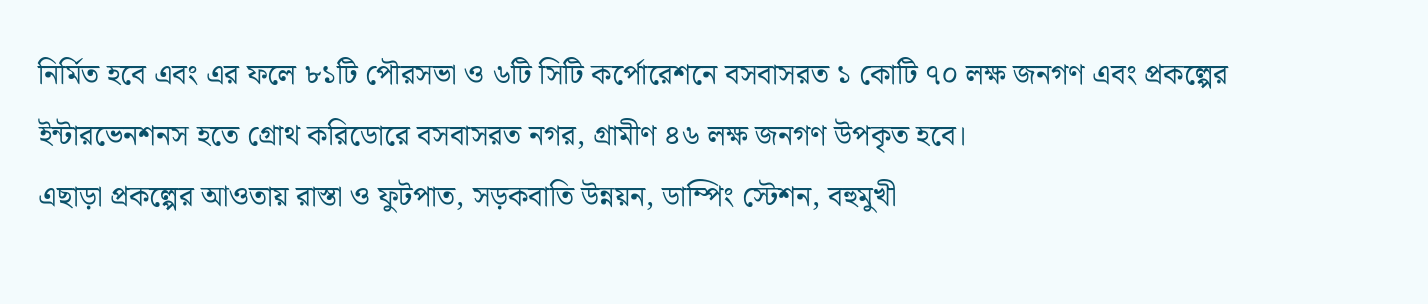নির্মিত হবে এবং এর ফলে ৮১টি পৌরসভা ও ৬টি সিটি কর্পোরেশনে বসবাসরত ১ কোটি ৭০ লক্ষ জনগণ এবং প্রকল্পের ইন্টারভেনশনস হতে গ্রোথ করিডোরে বসবাসরত নগর, গ্রামীণ ৪৬ লক্ষ জনগণ উপকৃত হবে।
এছাড়া প্রকল্পের আওতায় রাস্তা ও ফুটপাত, সড়কবাতি উন্নয়ন, ডাম্পিং স্টেশন, বহুমুখী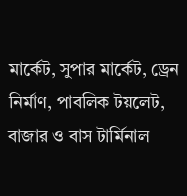মার্কেট, সুপার মার্কেট, ড্রেন নির্মাণ, পাবলিক টয়লেট, বাজার ও বাস টার্মিনাল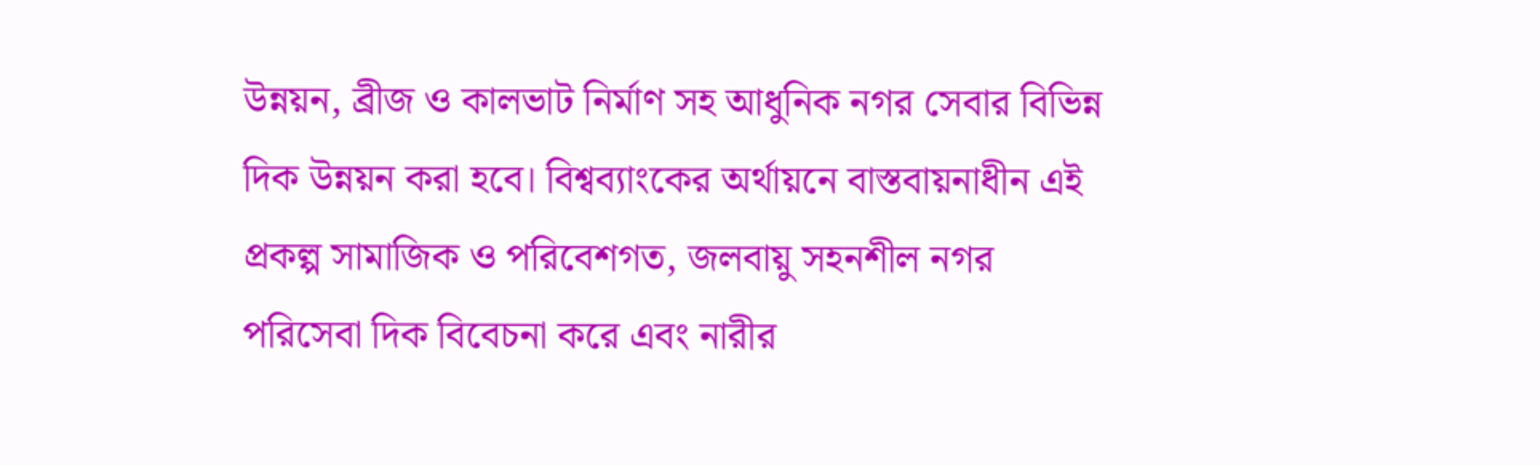উন্নয়ন, ব্রীজ ও কালভাট নির্মাণ সহ আধুনিক নগর সেবার বিভিন্ন দিক উন্নয়ন করা হবে। বিশ্বব্যাংকের অর্থায়নে বাস্তবায়নাধীন এই প্রকল্প সামাজিক ও পরিবেশগত, জলবায়ু সহনশীল নগর পরিসেবা দিক বিবেচনা করে এবং নারীর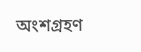অংশগ্রহণ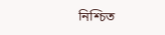নিশ্চিত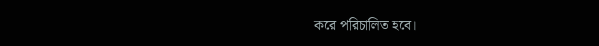করে পরিচালিত হবে।